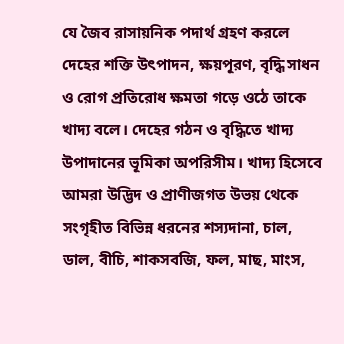যে জৈব রাসায়নিক পদার্থ গ্রহণ করলে দেহের শক্তি উৎপাদন, ক্ষয়পূরণ, বৃদ্ধি সাধন ও রোগ প্রতিরোধ ক্ষমতা গড়ে ওঠে তাকে খাদ্য বলে। দেহের গঠন ও বৃদ্ধিতে খাদ্য উপাদানের ভূমিকা অপরিসীম। খাদ্য হিসেবে আমরা উদ্ভিদ ও প্রাণীজগত উভয় থেকে সংগৃহীত বিভিন্ন ধরনের শস্যদানা, চাল, ডাল, বীচি, শাকসবজি, ফল, মাছ, মাংস,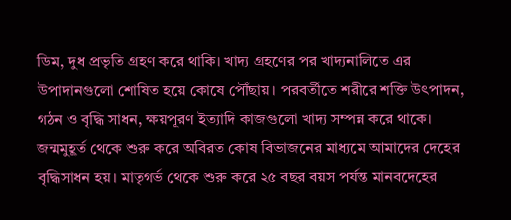ডিম, দুধ প্রভৃতি গ্রহণ করে থাকি। খাদ্য গ্রহণের পর খাদ্যনালিতে এর উপাদানগুলো শোষিত হয়ে কোষে পৌঁছায়। পরবর্তীতে শরীরে শক্তি উৎপাদন, গঠন ও বৃদ্ধি সাধন, ক্ষয়পূরণ ইত্যাদি কাজগুলো খাদ্য সম্পন্ন করে থাকে। জন্মমুহূর্ত থেকে শুরু করে অবিরত কোষ বিভাজনের মাধ্যমে আমাদের দেহের বৃদ্ধিসাধন হয়। মাতৃগর্ভ থেকে শুরু করে ২৫ বছর বয়স পর্যন্ত মানবদেহের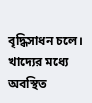বৃদ্ধিসাধন চলে। খাদ্যের মধ্যে অবস্থিত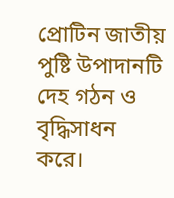প্রোটিন জাতীয় পুষ্টি উপাদানটি দেহ গঠন ও বৃদ্ধিসাধন করে।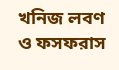খনিজ লবণ ও ফসফরাস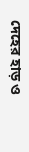দেহের হাড় ও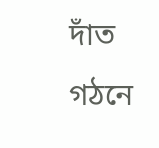দাঁত গঠনে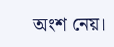অংশ নেয়।